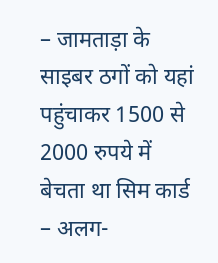– जामताड़ा के साइबर ठगों को यहां पहुंचाकर 1500 से 2000 रुपये में बेचता था सिम कार्ड
– अलग-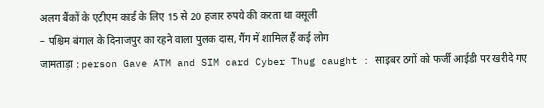अलग बैंकों के एटीएम कार्ड के लिए 15 से 20 हजार रुपये की करता था वसूली
– पश्चिम बंगाल के दिनाजपुर का रहने वाला पुलक दास, गैंग में शामिल हैं कई लोग
जामताड़ा : person Gave ATM and SIM card Cyber Thug caught : साइबर ठगों को फर्जी आईडी पर खरीदे गए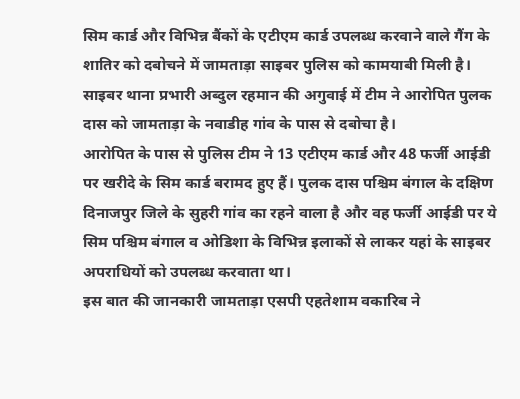सिम कार्ड और विभिन्न बैंकों के एटीएम कार्ड उपलब्ध करवाने वाले गैंग के शातिर को दबोचने में जामताड़ा साइबर पुलिस को कामयाबी मिली है। साइबर थाना प्रभारी अब्दुल रहमान की अगुवाई में टीम ने आरोपित पुलक दास को जामताड़ा के नवाडीह गांव के पास से दबोचा है।
आरोपित के पास से पुलिस टीम ने 13 एटीएम कार्ड और 48 फर्जी आईडी पर खरीदे के सिम कार्ड बरामद हुए हैं। पुलक दास पश्चिम बंगाल के दक्षिण दिनाजपुर जिले के सुहरी गांव का रहने वाला है और वह फर्जी आईडी पर ये सिम पश्चिम बंगाल व ओडिशा के विभिन्न इलाकों से लाकर यहां के साइबर अपराधियों को उपलब्ध करवाता था।
इस बात की जानकारी जामताड़ा एसपी एहतेशाम वकारिब ने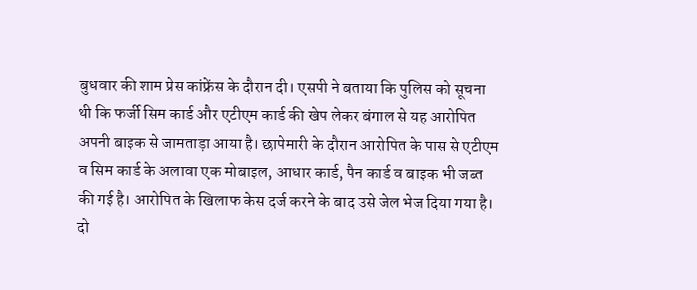बुधवार की शाम प्रेस कांफ्रेंस के दौरान दी। एसपी ने बताया कि पुलिस को सूचना थी कि फर्जी सिम कार्ड और एटीएम कार्ड की खेप लेकर बंगाल से यह आरोपित अपनी बाइक से जामताड़ा आया है। छापेमारी के दौरान आरोपित के पास से एटीएम व सिम कार्ड के अलावा एक मोबाइल, आधार कार्ड, पैन कार्ड व बाइक भी जब्त की गई है। आरोपित के खिलाफ केस दर्ज करने के बाद उसे जेल भेज दिया गया है।
दो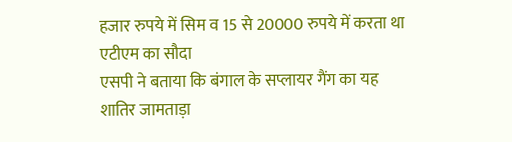हजार रुपये में सिम व 15 से 20000 रुपये में करता था एटीएम का सौदा
एसपी ने बताया कि बंगाल के सप्लायर गैंग का यह शातिर जामताड़ा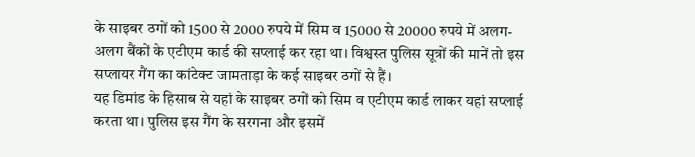के साइबर ठगों को 1500 से 2000 रुपये में सिम व 15000 से 20000 रुपये में अलग-अलग बैंकों के एटीएम कार्ड की सप्लाई कर रहा था। विश्वस्त पुलिस सूत्रों की मानें तो इस सप्लायर गैंग का कांटेक्ट जामताड़ा के कई साइबर ठगों से हैं।
यह डिमांड के हिसाब से यहां के साइबर ठगों को सिम व एटीएम कार्ड लाकर यहां सप्लाई करता था। पुलिस इस गैंग के सरगना और इसमें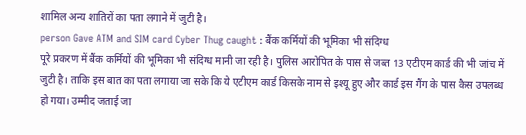शामिल अन्य शातिरों का पता लगाने में जुटी है।
person Gave ATM and SIM card Cyber Thug caught : बैंक कर्मियों की भूमिका भी संदिग्ध
पूरे प्रकरण में बैंक कर्मियों की भूमिका भी संदिग्ध मानी जा रही है। पुलिस आरोपित के पास से जब्त 13 एटीएम कार्ड की भी जांच में जुटी है। ताकि इस बात का पता लगाया जा सके कि ये एटीएम कार्ड किसके नाम से इश्यू हुए और कार्ड इस गैंग के पास कैस उपलब्ध हो गया। उम्मीद जताई जा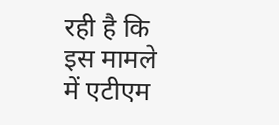रही है कि इस मामले में एटीएम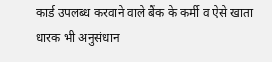कार्ड उपलब्ध करवाने वाले बैंक के कर्मी व ऐसे खाता धारक भी अनुसंधान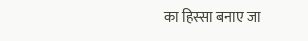का हिस्सा बनाए जा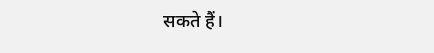सकते हैं।